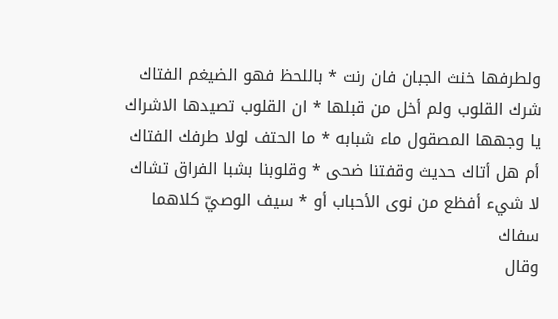ولطرفها خنث الجبان فان رنت * باللحظ فهو الضيغم الفتاك
شرك القلوب ولم أخل من قبلها * ان القلوب تصيدها الاشراك
يا وجهها المصقول ماء شبابه * ما الحتف لولا طرفك الفتاك
أم هل أتاك حديث وقفتنا ضحى * وقلوبنا بشبا الفراق تشاك
لا شيء أفظع من نوى الأحباب أو * سيف الوصيّ كلاهما سفاك
وقال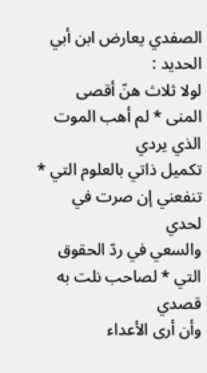الصفدي يعارض ابن أبي الحديد :
لولا ثلاث هنّ أقصى المنى * لم أهب الموت الذي يردي
تكميل ذاتي بالعلوم التي * تنفعني إن صرت في لحدي
والسعي في ردّ الحقوق التي * لصاحب نلت به قصدي
وأن أرى الأعداء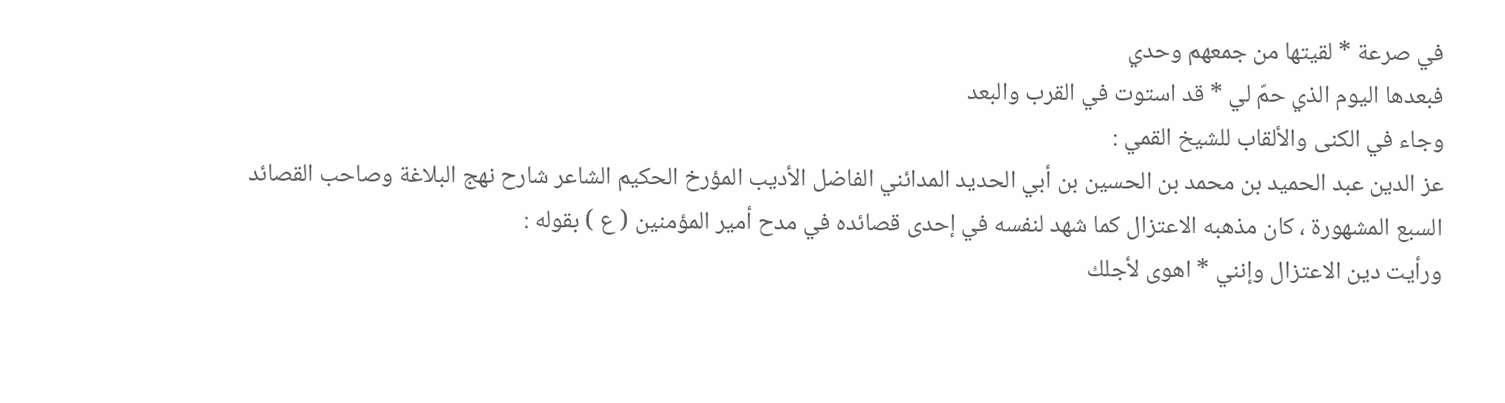في صرعة * لقيتها من جمعهم وحدي
فبعدها اليوم الذي حمّ لي * قد استوت في القرب والبعد
وجاء في الكنى والألقاب للشيخ القمي :
عز الدين عبد الحميد بن محمد بن الحسين بن أبي الحديد المدائني الفاضل الأديب المؤرخ الحكيم الشاعر شارح نهج البلاغة وصاحب القصائد السبع المشهورة ، كان مذهبه الاعتزال كما شهد لنفسه في إحدى قصائده في مدح أمير المؤمنين ( ع ) بقوله :
ورأيت دين الاعتزال وإنني * اهوى لأجلك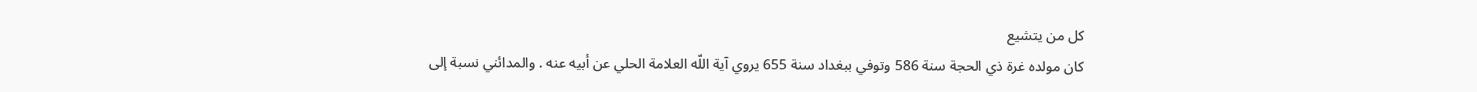كل من يتشيع
كان مولده غرة ذي الحجة سنة 586 وتوفي ببغداد سنة 655 يروي آية اللّه العلامة الحلي عن أبيه عنه . والمدائني نسبة إلى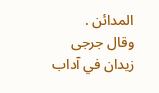المدائن .
وقال جرجى زيدان في آداب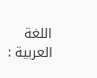اللغة العربية :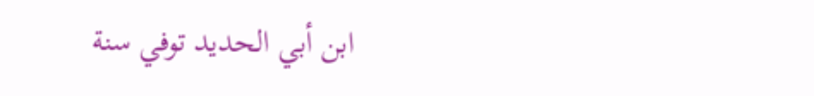ابن أبي الحديد توفي سنة